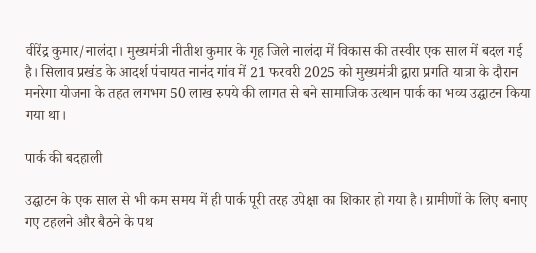वीरेंद्र कुमार/नालंदा। मुख्यमंत्री नीतीश कुमार के गृह जिले नालंदा में विकास की तस्वीर एक साल में बदल गई है। सिलाव प्रखंड के आदर्श पंचायत नानंद गांव में 21 फरवरी 2025 को मुख्यमंत्री द्वारा प्रगति यात्रा के दौरान मनरेगा योजना के तहत लगभग 50 लाख रुपये की लागत से बने सामाजिक उत्थान पार्क का भव्य उद्घाटन किया गया था।

पार्क की बदहाली

उद्घाटन के एक साल से भी कम समय में ही पार्क पूरी तरह उपेक्षा का शिकार हो गया है। ग्रामीणों के लिए बनाए गए टहलने और बैठने के पथ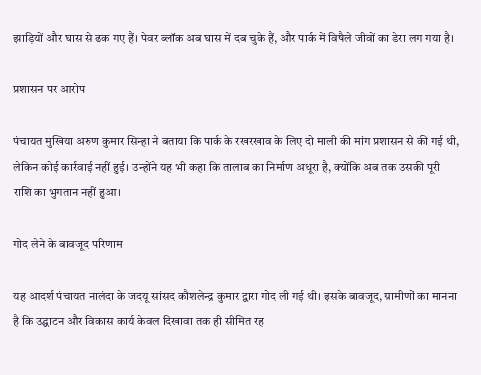झाड़ियों और घास से ढक गए हैं। पेवर ब्लॉक अब घास में दब चुके हैं, और पार्क में विषैले जीवों का डेरा लग गया है।

प्रशासन पर आरोप

पंचायत मुखिया अरुण कुमार सिन्हा ने बताया कि पार्क के रखरखाव के लिए दो माली की मांग प्रशासन से की गई थी, लेकिन कोई कार्रवाई नहीं हुई। उन्होंने यह भी कहा कि तालाब का निर्माण अधूरा है, क्योंकि अब तक उसकी पूरी राशि का भुगतान नहीं हुआ।

गोद लेने के बावजूद परिणाम

यह आदर्श पंचायत नालंदा के जदयू सांसद कौशलेन्द्र कुमार द्वारा गोद ली गई थी। इसके बावजूद, ग्रामीणों का मानना है कि उद्घाटन और विकास कार्य केवल दिखावा तक ही सीमित रह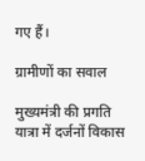गए हैं।

ग्रामीणों का सवाल

मुख्यमंत्री की प्रगति यात्रा में दर्जनों विकास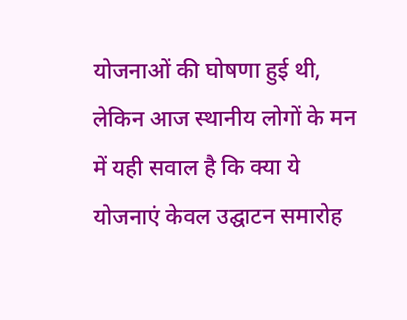योजनाओं की घोषणा हुई थी, लेकिन आज स्थानीय लोगों के मन में यही सवाल है कि क्या ये योजनाएं केवल उद्घाटन समारोह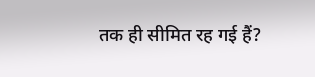तक ही सीमित रह गई हैं?